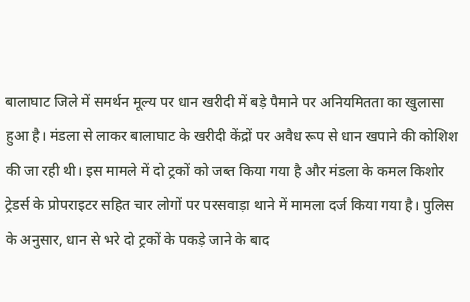बालाघाट जिले में समर्थन मूल्य पर धान खरीदी में बड़े पैमाने पर अनियमितता का खुलासा हुआ है। मंडला से लाकर बालाघाट के खरीदी केंद्रों पर अवैध रूप से धान खपाने की कोशिश की जा रही थी। इस मामले में दो ट्रकों को जब्त किया गया है और मंडला के कमल किशोर ट्रेडर्स के प्रोपराइटर सहित चार लोगों पर परसवाड़ा थाने में मामला दर्ज किया गया है। पुलिस के अनुसार, धान से भरे दो ट्रकों के पकड़े जाने के बाद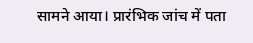सामने आया। प्रारंभिक जांच में पता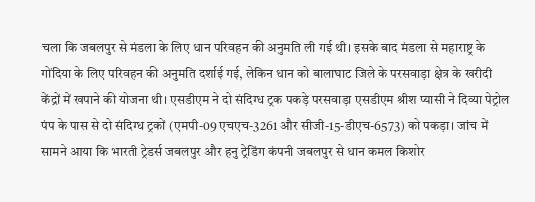चला कि जबलपुर से मंडला के लिए धान परिवहन की अनुमति ली गई थी। इसके बाद मंडला से महाराष्ट्र के गोंदिया के लिए परिवहन की अनुमति दर्शाई गई, लेकिन धान को बालाघाट जिले के परसवाड़ा क्षेत्र के खरीदी केंद्रों में खपाने की योजना थी। एसडीएम ने दो संदिग्ध ट्रक पकड़े परसवाड़ा एसडीएम श्रीश प्यासी ने दिव्या पेट्रोल पंप के पास से दो संदिग्ध ट्रकों (एमपी-09 एचएच-3261 और सीजी-15-डीएच-6573) को पकड़ा। जांच में सामने आया कि भारती ट्रेडर्स जबलपुर और हनु ट्रेडिंग कंपनी जबलपुर से धान कमल किशोर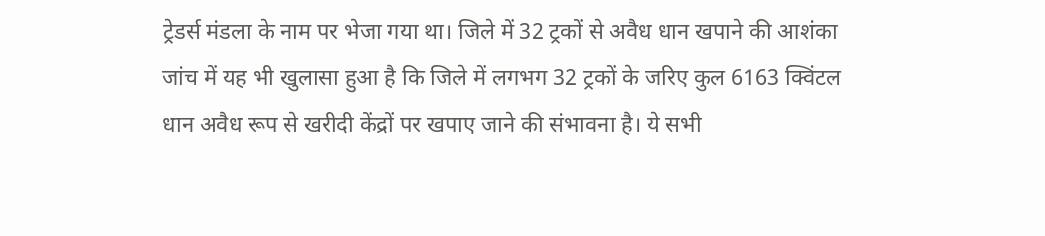ट्रेडर्स मंडला के नाम पर भेजा गया था। जिले में 32 ट्रकों से अवैध धान खपाने की आशंका जांच में यह भी खुलासा हुआ है कि जिले में लगभग 32 ट्रकों के जरिए कुल 6163 क्विंटल धान अवैध रूप से खरीदी केंद्रों पर खपाए जाने की संभावना है। ये सभी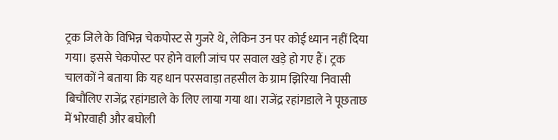ट्रक जिले के विभिन्न चेकपोस्ट से गुजरे थे, लेकिन उन पर कोई ध्यान नहीं दिया गया। इससे चेकपोस्ट पर होने वाली जांच पर सवाल खड़े हो गए हैं। ट्रक चालकों ने बताया कि यह धान परसवाड़ा तहसील के ग्राम झिरिया निवासी बिचौलिए राजेंद्र रहांगडाले के लिए लाया गया था। राजेंद्र रहांगडाले ने पूछताछ में भोरवाही और बघोली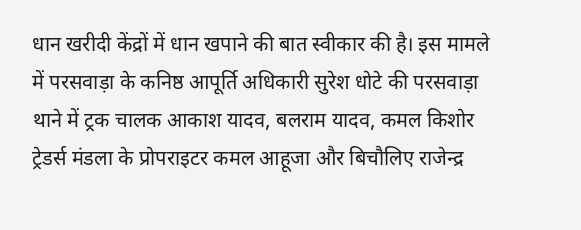धान खरीदी केंद्रों में धान खपाने की बात स्वीकार की है। इस मामले में परसवाड़ा के कनिष्ठ आपूर्ति अधिकारी सुरेश धोटे की परसवाड़ा थाने में ट्रक चालक आकाश यादव, बलराम यादव, कमल किशोर ट्रेडर्स मंडला के प्रोपराइटर कमल आहूजा और बिचौलिए राजेन्द्र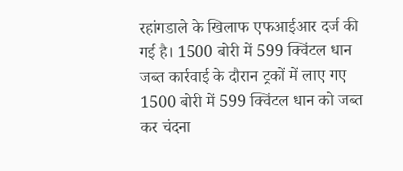रहांगडाले के खिलाफ एफआईआर दर्ज की गई है। 1500 बोरी में 599 क्विंटल धान जब्त कार्रवाई के दौरान ट्रकों में लाए गए 1500 बोरी में 599 क्विंटल धान को जब्त कर चंदना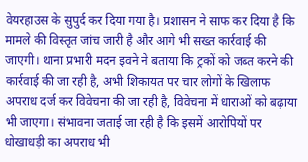वेयरहाउस के सुपुर्द कर दिया गया है। प्रशासन ने साफ कर दिया है कि मामले की विस्तृत जांच जारी है और आगे भी सख्त कार्रवाई की जाएगी। थाना प्रभारी मदन इवने ने बताया कि ट्रकों को जब्त करने की कार्रवाई की जा रही है, अभी शिकायत पर चार लोगों के खिलाफ अपराध दर्ज कर विवेचना की जा रही है, विवेचना में धाराओं को बढ़ाया भी जाएगा। संभावना जताई जा रही है कि इसमें आरोपियों पर धोखाधड़ी का अपराध भी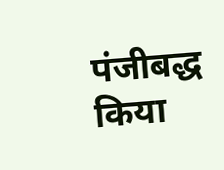पंजीबद्ध किया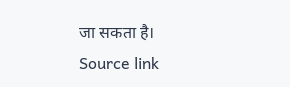जा सकता है।
Source link